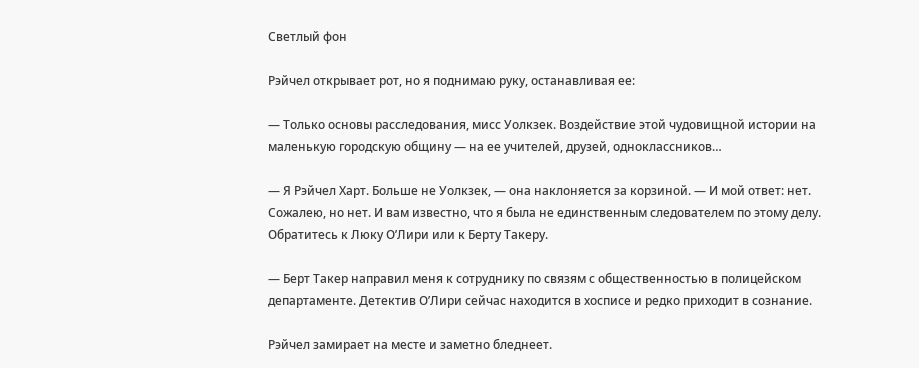Светлый фон

Рэйчел открывает рот, но я поднимаю руку, останавливая ее:

— Только основы расследования, мисс Уолкзек. Воздействие этой чудовищной истории на маленькую городскую общину — на ее учителей, друзей, одноклассников…

— Я Рэйчел Харт. Больше не Уолкзек, — она наклоняется за корзиной. — И мой ответ: нет. Сожалею, но нет. И вам известно, что я была не единственным следователем по этому делу. Обратитесь к Люку О’Лири или к Берту Такеру.

— Берт Такер направил меня к сотруднику по связям с общественностью в полицейском департаменте. Детектив О’Лири сейчас находится в хосписе и редко приходит в сознание.

Рэйчел замирает на месте и заметно бледнеет.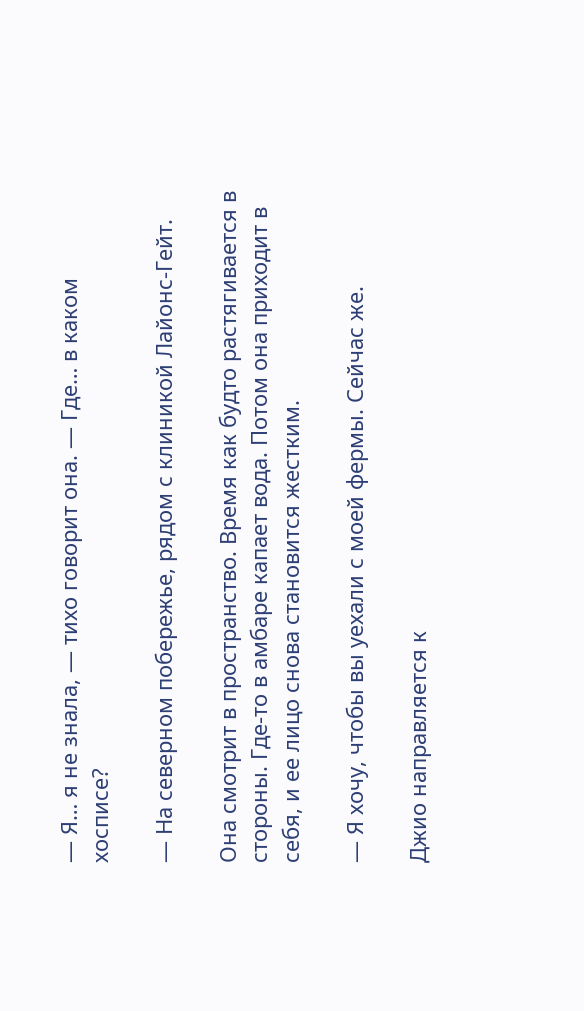— Я… я не знала, — тихо говорит она. — Где… в каком хосписе?

— На северном побережье, рядом с клиникой Лайонс-Гейт.

Она смотрит в пространство. Время как будто растягивается в стороны. Где-то в амбаре капает вода. Потом она приходит в себя, и ее лицо снова становится жестким.

— Я хочу, чтобы вы уехали с моей фермы. Сейчас же.

Джио направляется к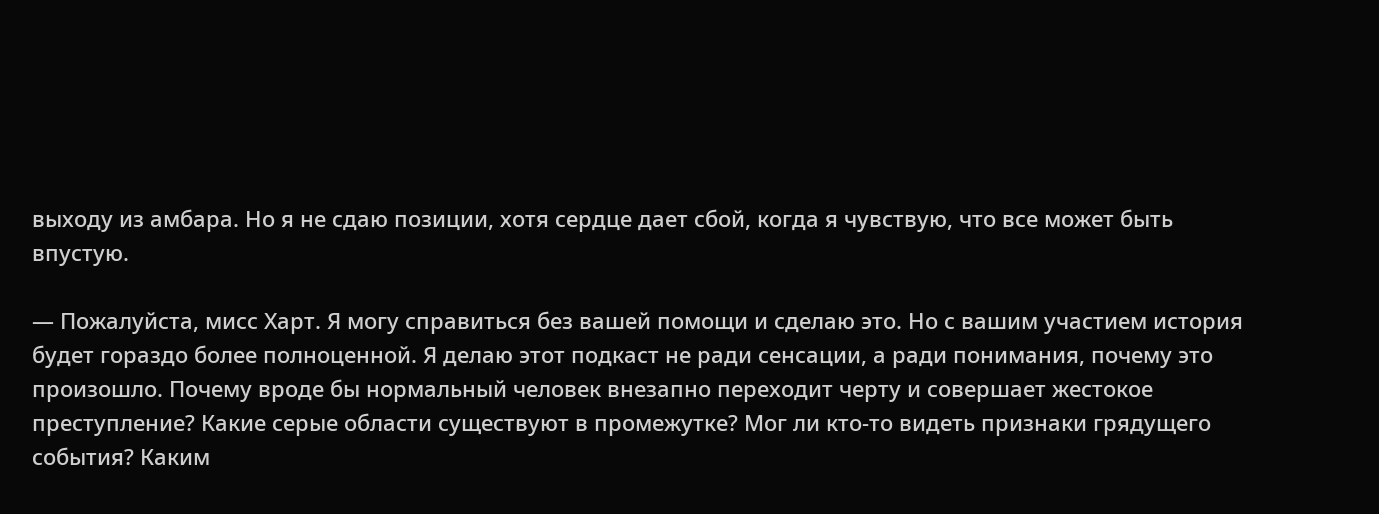выходу из амбара. Но я не сдаю позиции, хотя сердце дает сбой, когда я чувствую, что все может быть впустую.

— Пожалуйста, мисс Харт. Я могу справиться без вашей помощи и сделаю это. Но с вашим участием история будет гораздо более полноценной. Я делаю этот подкаст не ради сенсации, а ради понимания, почему это произошло. Почему вроде бы нормальный человек внезапно переходит черту и совершает жестокое преступление? Какие серые области существуют в промежутке? Мог ли кто-то видеть признаки грядущего события? Каким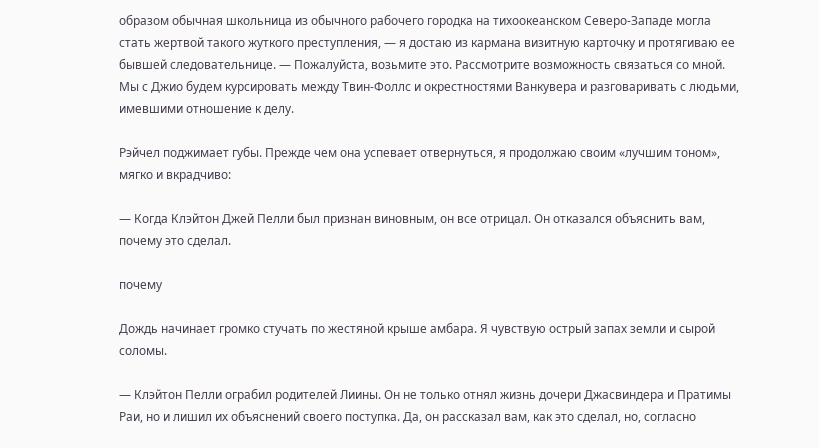образом обычная школьница из обычного рабочего городка на тихоокеанском Северо-Западе могла стать жертвой такого жуткого преступления, — я достаю из кармана визитную карточку и протягиваю ее бывшей следовательнице. — Пожалуйста, возьмите это. Рассмотрите возможность связаться со мной. Мы с Джио будем курсировать между Твин-Фоллс и окрестностями Ванкувера и разговаривать с людьми, имевшими отношение к делу.

Рэйчел поджимает губы. Прежде чем она успевает отвернуться, я продолжаю своим «лучшим тоном», мягко и вкрадчиво:

— Когда Клэйтон Джей Пелли был признан виновным, он все отрицал. Он отказался объяснить вам, почему это сделал.

почему

Дождь начинает громко стучать по жестяной крыше амбара. Я чувствую острый запах земли и сырой соломы.

— Клэйтон Пелли ограбил родителей Лиины. Он не только отнял жизнь дочери Джасвиндера и Пратимы Раи, но и лишил их объяснений своего поступка. Да, он рассказал вам, как это сделал, но, согласно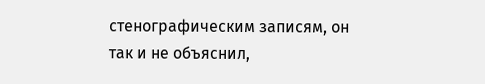стенографическим записям, он так и не объяснил,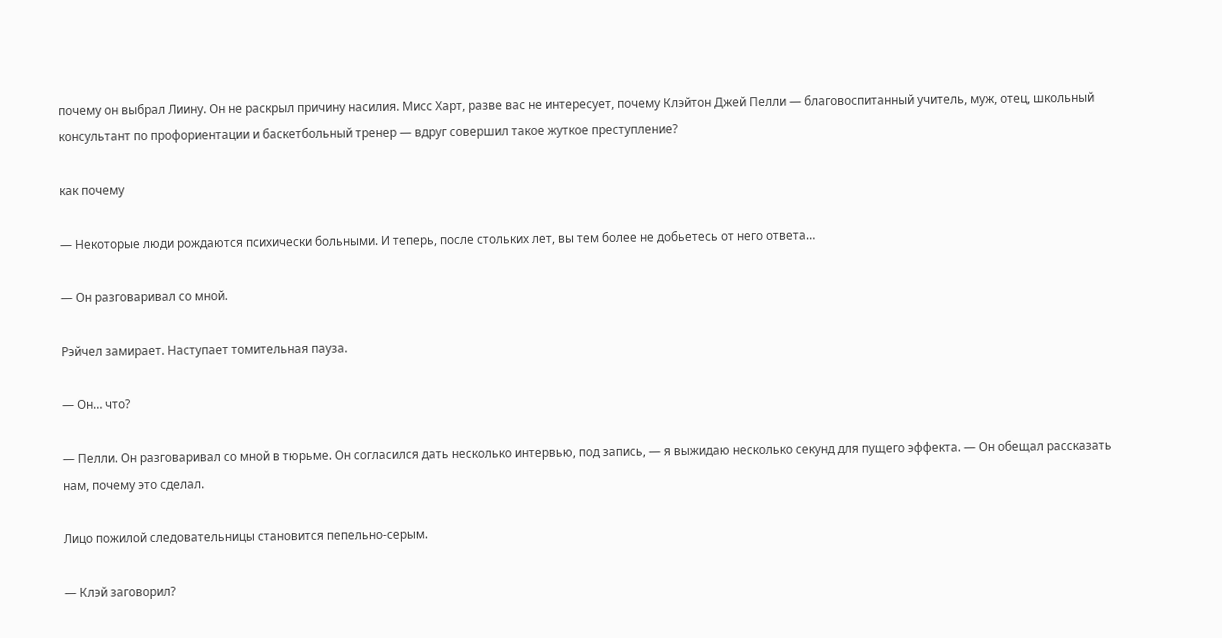почему он выбрал Лиину. Он не раскрыл причину насилия. Мисс Харт, разве вас не интересует, почему Клэйтон Джей Пелли — благовоспитанный учитель, муж, отец, школьный консультант по профориентации и баскетбольный тренер — вдруг совершил такое жуткое преступление?

как почему

— Некоторые люди рождаются психически больными. И теперь, после стольких лет, вы тем более не добьетесь от него ответа…

— Он разговаривал со мной.

Рэйчел замирает. Наступает томительная пауза.

— Он… что?

— Пелли. Он разговаривал со мной в тюрьме. Он согласился дать несколько интервью, под запись, — я выжидаю несколько секунд для пущего эффекта. — Он обещал рассказать нам, почему это сделал.

Лицо пожилой следовательницы становится пепельно-серым.

— Клэй заговорил?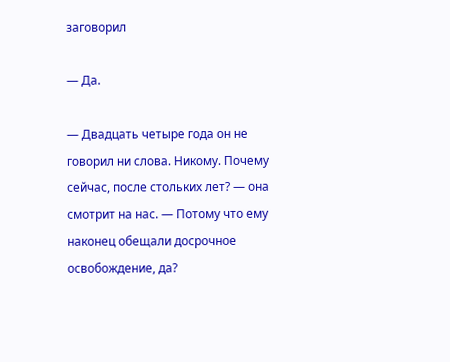заговорил

— Да.

— Двадцать четыре года он не говорил ни слова. Никому. Почему сейчас, после стольких лет? — она смотрит на нас. — Потому что ему наконец обещали досрочное освобождение, да?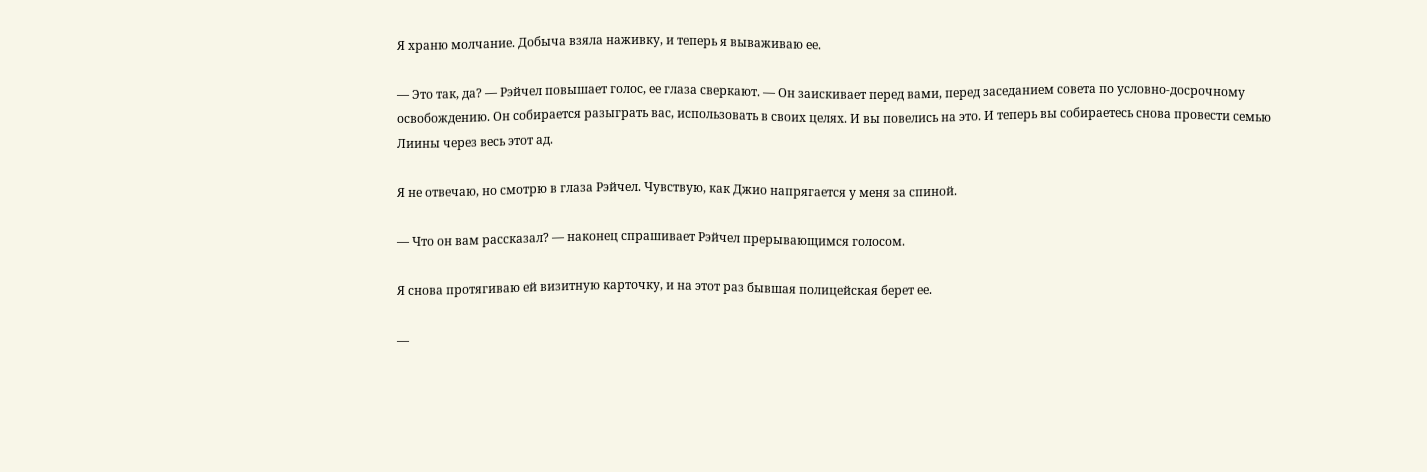Я храню молчание. Добыча взяла наживку, и теперь я вываживаю ее.

— Это так, да? — Рэйчел повышает голос, ее глаза сверкают. — Он заискивает перед вами, перед заседанием совета по условно-досрочному освобождению. Он собирается разыграть вас, использовать в своих целях. И вы повелись на это. И теперь вы собираетесь снова провести семью Лиины через весь этот ад.

Я не отвечаю, но смотрю в глаза Рэйчел. Чувствую, как Джио напрягается у меня за спиной.

— Что он вам рассказал? — наконец спрашивает Рэйчел прерывающимся голосом.

Я снова протягиваю ей визитную карточку, и на этот раз бывшая полицейская берет ее.

—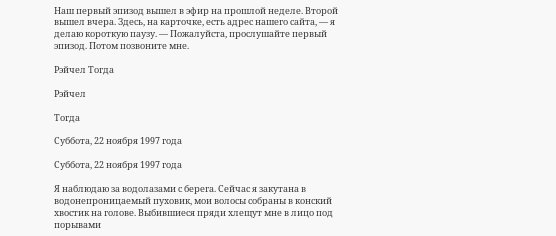Наш первый эпизод вышел в эфир на прошлой неделе. Второй вышел вчера. Здесь, на карточке, есть адрес нашего сайта, — я делаю короткую паузу. — Пожалуйста, прослушайте первый эпизод. Потом позвоните мне.

Рэйчел Тогда

Рэйчел

Тогда

Суббота, 22 ноября 1997 года

Суббота, 22 ноября 1997 года

Я наблюдаю за водолазами с берега. Сейчас я закутана в водонепроницаемый пуховик, мои волосы собраны в конский хвостик на голове. Выбившиеся пряди хлещут мне в лицо под порывами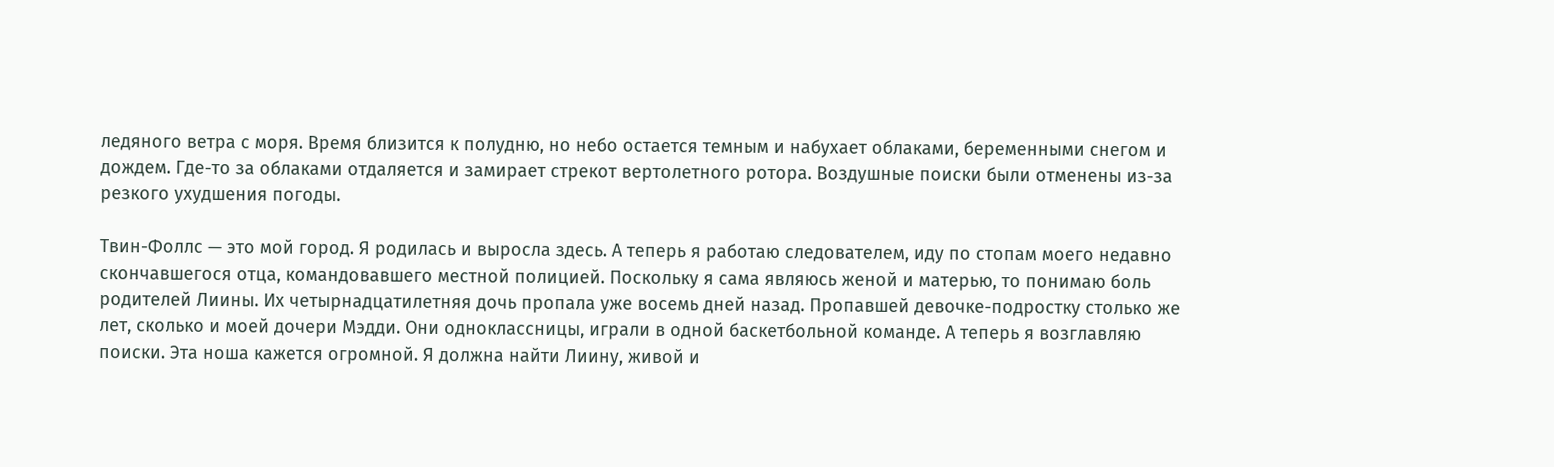ледяного ветра с моря. Время близится к полудню, но небо остается темным и набухает облаками, беременными снегом и дождем. Где-то за облаками отдаляется и замирает стрекот вертолетного ротора. Воздушные поиски были отменены из-за резкого ухудшения погоды.

Твин-Фоллс — это мой город. Я родилась и выросла здесь. А теперь я работаю следователем, иду по стопам моего недавно скончавшегося отца, командовавшего местной полицией. Поскольку я сама являюсь женой и матерью, то понимаю боль родителей Лиины. Их четырнадцатилетняя дочь пропала уже восемь дней назад. Пропавшей девочке-подростку столько же лет, сколько и моей дочери Мэдди. Они одноклассницы, играли в одной баскетбольной команде. А теперь я возглавляю поиски. Эта ноша кажется огромной. Я должна найти Лиину, живой и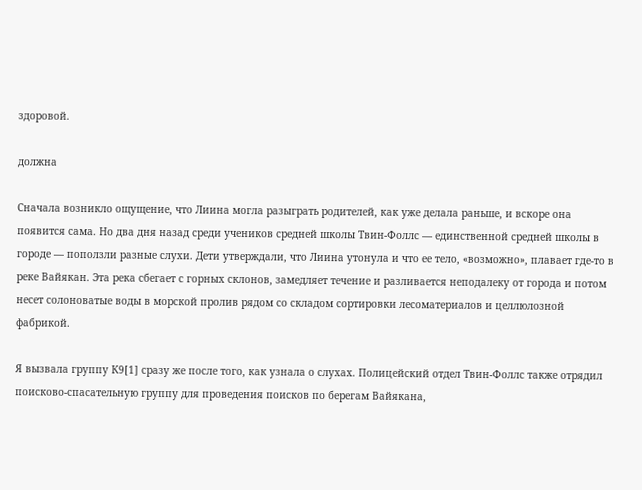здоровой.

должна

Сначала возникло ощущение, что Лиина могла разыграть родителей, как уже делала раньше, и вскоре она появится сама. Но два дня назад среди учеников средней школы Твин-Фоллс — единственной средней школы в городе — поползли разные слухи. Дети утверждали, что Лиина утонула и что ее тело, «возможно», плавает где-то в реке Вайякан. Эта река сбегает с горных склонов, замедляет течение и разливается неподалеку от города и потом несет солоноватые воды в морской пролив рядом со складом сортировки лесоматериалов и целлюлозной фабрикой.

Я вызвала группу К9[1] сразу же после того, как узнала о слухах. Полицейский отдел Твин-Фоллс также отрядил поисково-спасательную группу для проведения поисков по берегам Вайякана,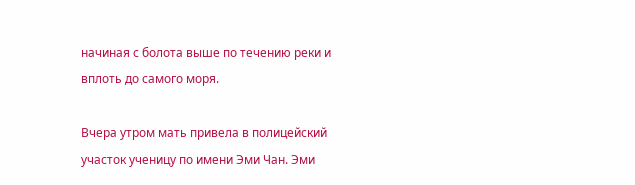начиная с болота выше по течению реки и вплоть до самого моря.

Вчера утром мать привела в полицейский участок ученицу по имени Эми Чан. Эми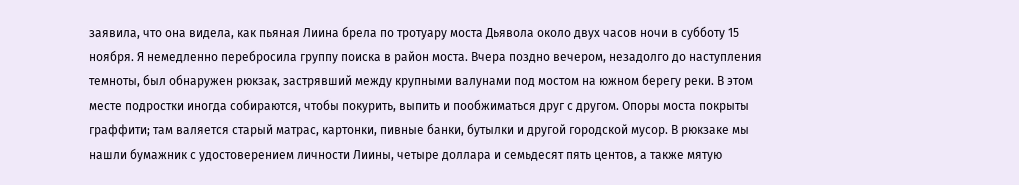заявила, что она видела, как пьяная Лиина брела по тротуару моста Дьявола около двух часов ночи в субботу 15 ноября. Я немедленно перебросила группу поиска в район моста. Вчера поздно вечером, незадолго до наступления темноты, был обнаружен рюкзак, застрявший между крупными валунами под мостом на южном берегу реки. В этом месте подростки иногда собираются, чтобы покурить, выпить и пообжиматься друг с другом. Опоры моста покрыты граффити; там валяется старый матрас, картонки, пивные банки, бутылки и другой городской мусор. В рюкзаке мы нашли бумажник с удостоверением личности Лиины, четыре доллара и семьдесят пять центов, а также мятую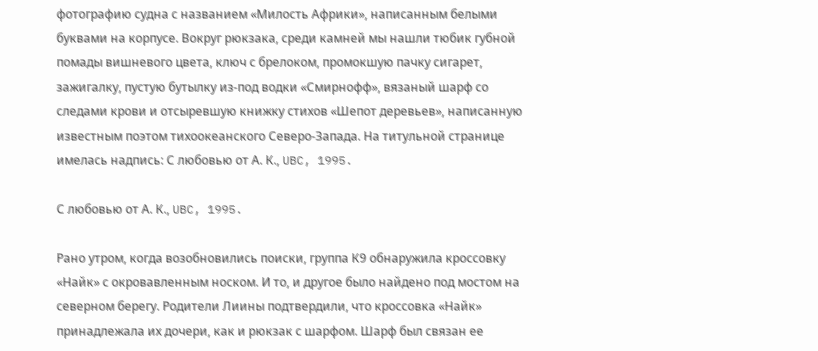фотографию судна с названием «Милость Африки», написанным белыми буквами на корпусе. Вокруг рюкзака, среди камней мы нашли тюбик губной помады вишневого цвета, ключ с брелоком, промокшую пачку сигарет, зажигалку, пустую бутылку из-под водки «Смирнофф», вязаный шарф со следами крови и отсыревшую книжку стихов «Шепот деревьев», написанную известным поэтом тихоокеанского Северо-Запада. На титульной странице имелась надпись: С любовью от А. К., UBC, 1995.

С любовью от А. К., UBC, 1995.

Рано утром, когда возобновились поиски, группа К9 обнаружила кроссовку «Найк» с окровавленным носком. И то, и другое было найдено под мостом на северном берегу. Родители Лиины подтвердили, что кроссовка «Найк» принадлежала их дочери, как и рюкзак с шарфом. Шарф был связан ее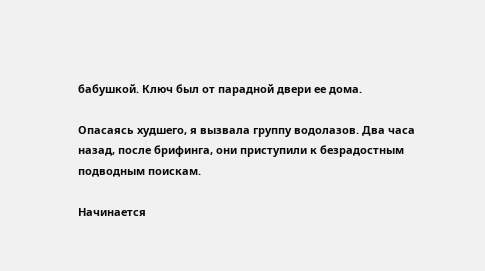бабушкой. Ключ был от парадной двери ее дома.

Опасаясь худшего, я вызвала группу водолазов. Два часа назад, после брифинга, они приступили к безрадостным подводным поискам.

Начинается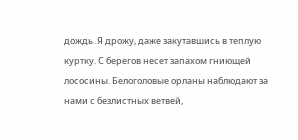дождь. Я дрожу, даже закутавшись в теплую куртку. С берегов несет запахом гниющей лососины. Белоголовые орланы наблюдают за нами с безлистных ветвей,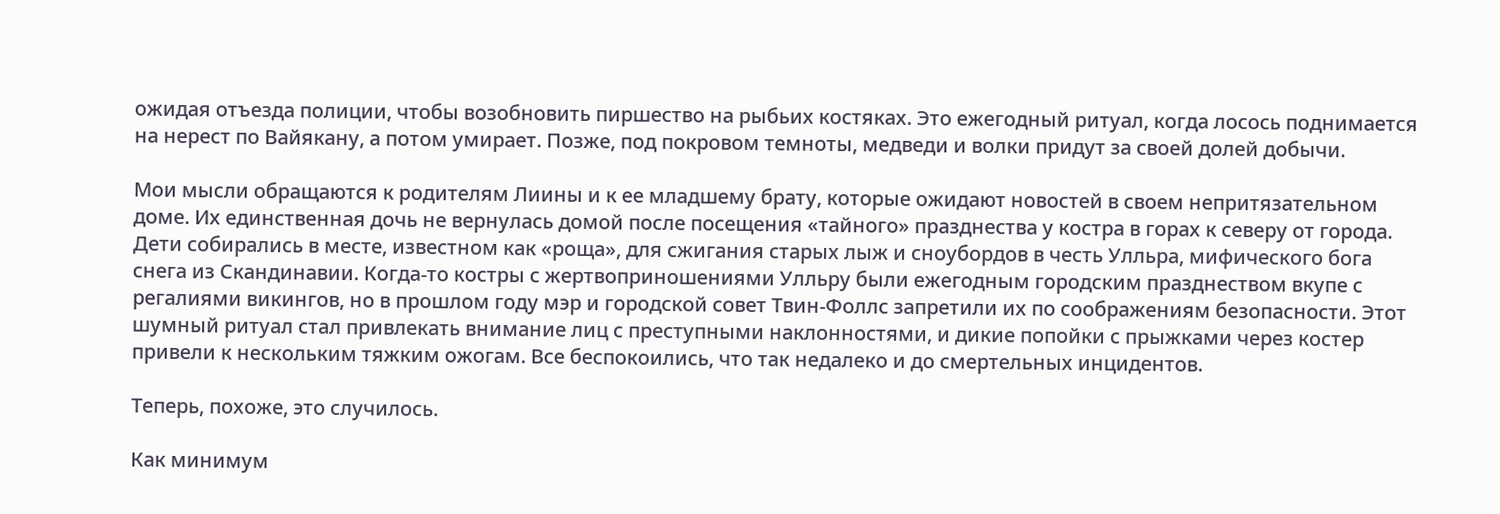ожидая отъезда полиции, чтобы возобновить пиршество на рыбьих костяках. Это ежегодный ритуал, когда лосось поднимается на нерест по Вайякану, а потом умирает. Позже, под покровом темноты, медведи и волки придут за своей долей добычи.

Мои мысли обращаются к родителям Лиины и к ее младшему брату, которые ожидают новостей в своем непритязательном доме. Их единственная дочь не вернулась домой после посещения «тайного» празднества у костра в горах к северу от города. Дети собирались в месте, известном как «роща», для сжигания старых лыж и сноубордов в честь Улльра, мифического бога снега из Скандинавии. Когда-то костры с жертвоприношениями Улльру были ежегодным городским празднеством вкупе с регалиями викингов, но в прошлом году мэр и городской совет Твин-Фоллс запретили их по соображениям безопасности. Этот шумный ритуал стал привлекать внимание лиц с преступными наклонностями, и дикие попойки с прыжками через костер привели к нескольким тяжким ожогам. Все беспокоились, что так недалеко и до смертельных инцидентов.

Теперь, похоже, это случилось.

Как минимум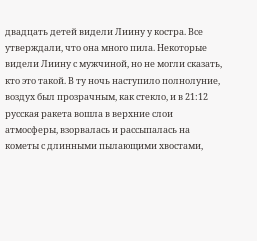двадцать детей видели Лиину у костра. Все утверждали, что она много пила. Некоторые видели Лиину с мужчиной, но не могли сказать, кто это такой. В ту ночь наступило полнолуние, воздух был прозрачным, как стекло, и в 21:12 русская ракета вошла в верхние слои атмосферы, взорвалась и рассыпалась на кометы с длинными пылающими хвостами,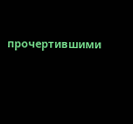прочертившими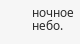ночное небо.